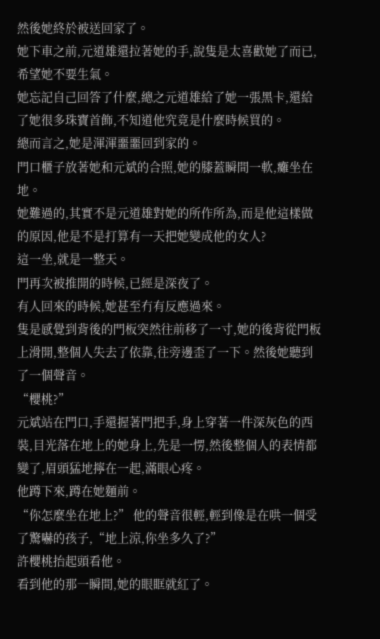然後她終於被送回家了。
她下車之前,元道雄還拉著她的手,說隻是太喜歡她了而已,希望她不要生氣。
她忘記自己回答了什麼,總之元道雄給了她一張黑卡,還給了她很多珠寶首飾,不知道他究竟是什麼時候買的。
總而言之,她是渾渾噩噩回到家的。
門口櫃子放著她和元斌的合照,她的膝蓋瞬間一軟,癱坐在地。
她難過的,其實不是元道雄對她的所作所為,而是他這樣做的原因,他是不是打算有一天把她變成他的女人?
這一坐,就是一整天。
門再次被推開的時候,已經是深夜了。
有人回來的時候,她甚至冇有反應過來。
隻是感覺到背後的門板突然往前移了一寸,她的後背從門板上滑開,整個人失去了依靠,往旁邊歪了一下。然後她聽到了一個聲音。
“櫻桃?”
元斌站在門口,手還握著門把手,身上穿著一件深灰色的西裝,目光落在地上的她身上,先是一愣,然後整個人的表情都變了,眉頭猛地擰在一起,滿眼心疼。
他蹲下來,蹲在她麵前。
“你怎麼坐在地上?” 他的聲音很輕,輕到像是在哄一個受了驚嚇的孩子,“地上涼,你坐多久了?”
許櫻桃抬起頭看他。
看到他的那一瞬間,她的眼眶就紅了。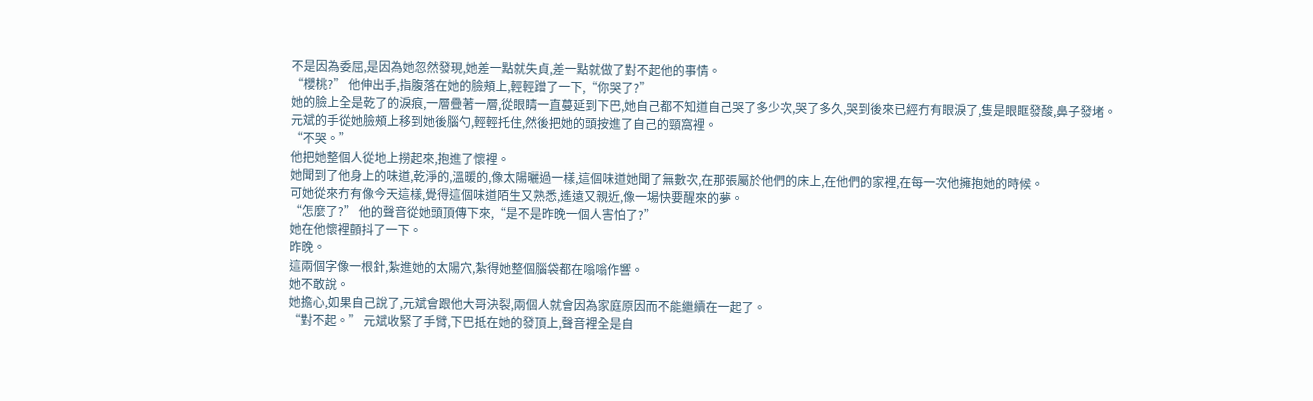不是因為委屈,是因為她忽然發現,她差一點就失貞,差一點就做了對不起他的事情。
“櫻桃?” 他伸出手,指腹落在她的臉頰上,輕輕蹭了一下,“你哭了?”
她的臉上全是乾了的淚痕,一層疊著一層,從眼睛一直蔓延到下巴,她自己都不知道自己哭了多少次,哭了多久,哭到後來已經冇有眼淚了,隻是眼眶發酸,鼻子發堵。
元斌的手從她臉頰上移到她後腦勺,輕輕托住,然後把她的頭按進了自己的頸窩裡。
“不哭。”
他把她整個人從地上撈起來,抱進了懷裡。
她聞到了他身上的味道,乾淨的,溫暖的,像太陽曬過一樣,這個味道她聞了無數次,在那張屬於他們的床上,在他們的家裡,在每一次他擁抱她的時候。
可她從來冇有像今天這樣,覺得這個味道陌生又熟悉,遙遠又親近,像一場快要醒來的夢。
“怎麼了?” 他的聲音從她頭頂傳下來,“是不是昨晚一個人害怕了?”
她在他懷裡顫抖了一下。
昨晚。
這兩個字像一根針,紮進她的太陽穴,紮得她整個腦袋都在嗡嗡作響。
她不敢說。
她擔心,如果自己說了,元斌會跟他大哥決裂,兩個人就會因為家庭原因而不能繼續在一起了。
“對不起。” 元斌收緊了手臂,下巴抵在她的發頂上,聲音裡全是自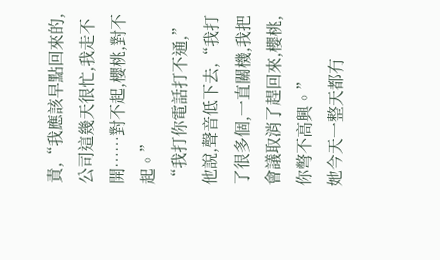責,“我應該早點回來的,公司這幾天很忙,我走不開……對不起,櫻桃,對不起。”
“我打你電話打不通,” 他說,聲音低下去,“我打了很多個,一直關機,我把會議取消了趕回來,櫻桃,你彆不高興。”
她今天一整天都冇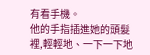有看手機。
他的手指插進她的頭髮裡,輕輕地、一下一下地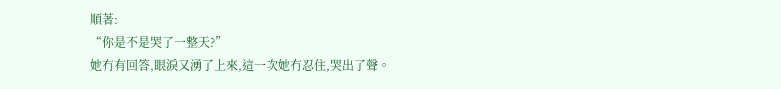順著:
“你是不是哭了一整天?”
她冇有回答,眼淚又湧了上來,這一次她冇忍住,哭出了聲。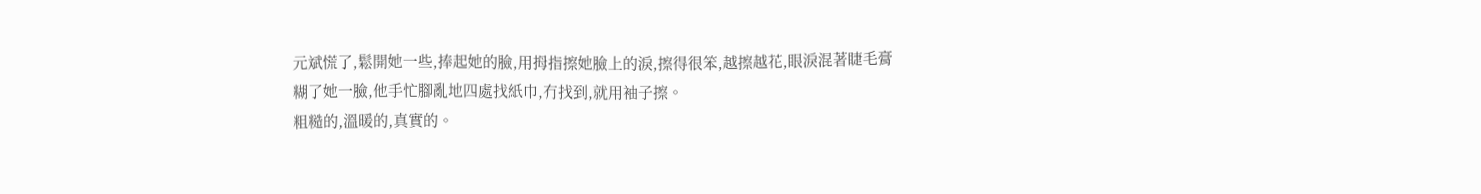元斌慌了,鬆開她一些,捧起她的臉,用拇指擦她臉上的淚,擦得很笨,越擦越花,眼淚混著睫毛膏糊了她一臉,他手忙腳亂地四處找紙巾,冇找到,就用袖子擦。
粗糙的,溫暖的,真實的。